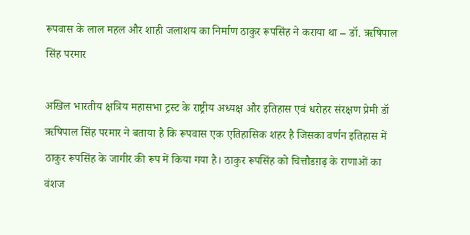रूपवास के लाल महल और शाही जलाशय का निर्माण ठाकुर रूपसिंह ने कराया था – डॉ. ऋषिपाल सिंह परमार

अखिल भारतीय क्षत्रिय महासभा ट्रस्ट के राष्ट्रीय अध्यक्ष और इतिहास एवं धरोहर संरक्षण प्रेमी डॉ ऋषिपाल सिंह परमार ने बताया है कि रूपवास एक एतिहासिक शहर है जिसका वर्णन इतिहास में ठाकुर रूपसिंह के जागीर की रूप में किया गया है। ठाकुर रूपसिंह को चित्तौडग़ढ़ के राणाओं का वंशज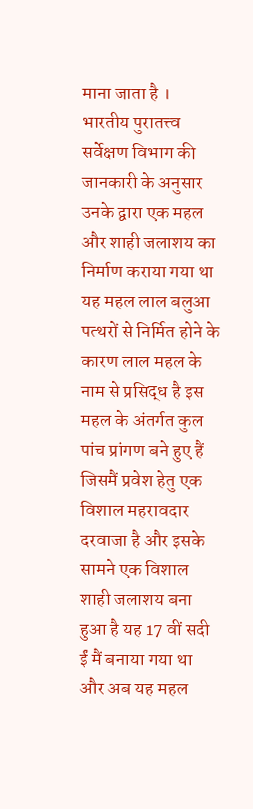माना जाता है ।
भारतीय पुरातत्त्व सर्वेक्षण विभाग की जानकारी के अनुसार उनके द्वारा एक महल और शाही जलाशय का निर्माण कराया गया था यह महल लाल बलुआ पत्थरों से निर्मित होने के कारण लाल महल के नाम से प्रसिद्ध है इस महल के अंतर्गत कुल पांच प्रांगण बने हुए हैं जिसमैं प्रवेश हेतु एक विशाल महरावदार दरवाजा है और इसके सामने एक विशाल शाही जलाशय बना हुआ है यह 17 वीं सदी ईं मैं बनाया गया था और अब यह महल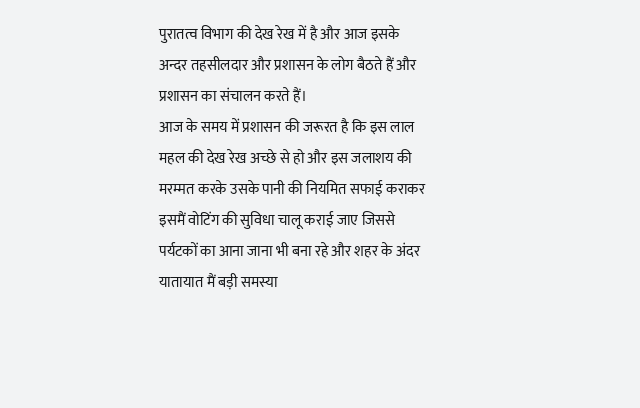पुरातत्व विभाग की देख रेख में है और आज इसके अन्दर तहसीलदार और प्रशासन के लोग बैठते हैं और प्रशासन का संचालन करते हैं।
आज के समय में प्रशासन की जरूरत है कि इस लाल महल की देख रेख अच्छे से हो और इस जलाशय की मरम्मत करके उसके पानी की नियमित सफाई कराकर इसमैं वोटिंग की सुविधा चालू कराई जाए जिससे पर्यटकों का आना जाना भी बना रहे और शहर के अंदर यातायात मैं बड़ी समस्या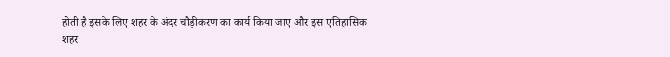होती है इसके लिए शहर के अंदर चौड़ीकरण का कार्य किया जाए और इस एतिहासिक शहर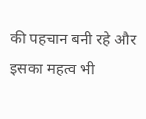की पहचान बनी रहे और इसका महत्व भी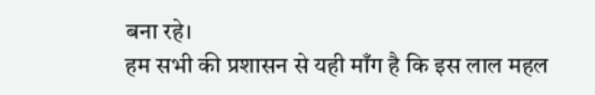बना रहे।
हम सभी की प्रशासन से यही माँग है कि इस लाल महल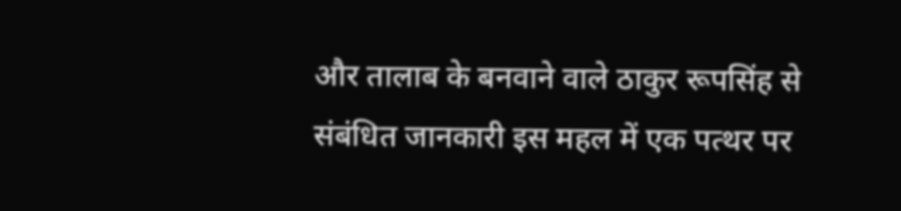और तालाब के बनवाने वाले ठाकुर रूपसिंह से संबंधित जानकारी इस महल में एक पत्थर पर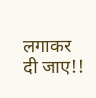लगाकर दी जाए!!